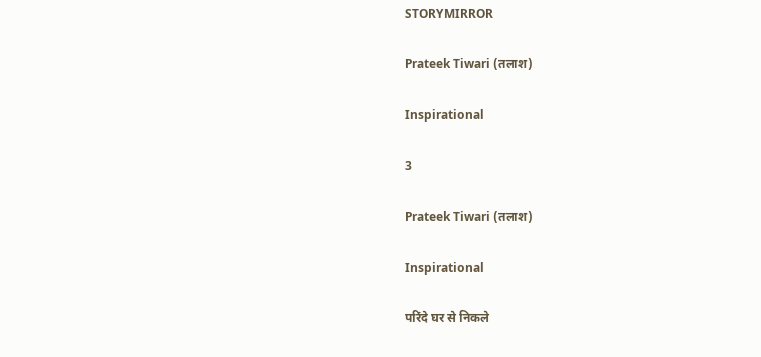STORYMIRROR

Prateek Tiwari (तलाश)

Inspirational

3

Prateek Tiwari (तलाश)

Inspirational

परिंदे घर से निकले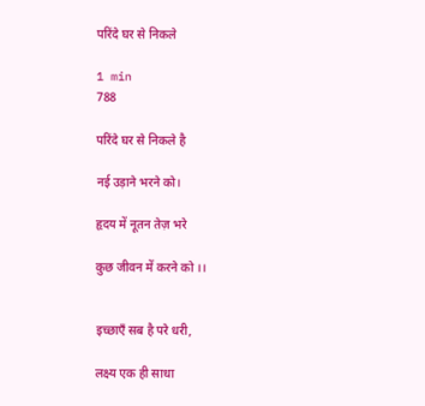परिंदे घर से निकले

1 min
788

परिंदे घर से निकले है

नई उड़ाने भरने को।

हृदय में नूतन तेज़ भरे

कुछ जीवन में करने को ।।


इच्छाएँ सब है परे धरी,

लक्ष्य एक ही साधा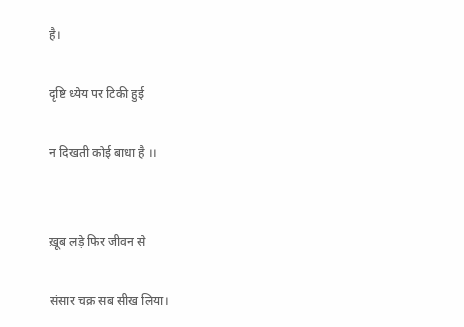है।

दृष्टि ध्येय पर टिकी हुई

न दिखती कोई बाधा है ।।


ख़ूब लड़े फिर जीवन से

संसार चक्र सब सीख लिया।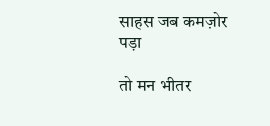साहस जब कमज़ोर पड़ा

तो मन भीतर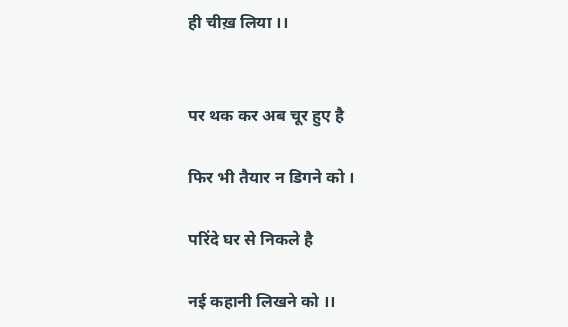ही चीख़ लिया ।।


पर थक कर अब चूर हुए है

फिर भी तैयार न डिगने को ।

परिंदे घर से निकले है

नई कहानी लिखने को ।।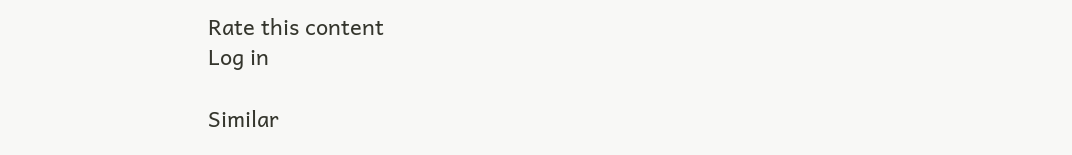Rate this content
Log in

Similar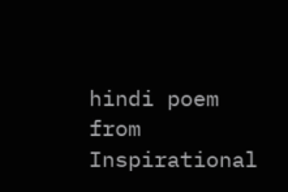hindi poem from Inspirational